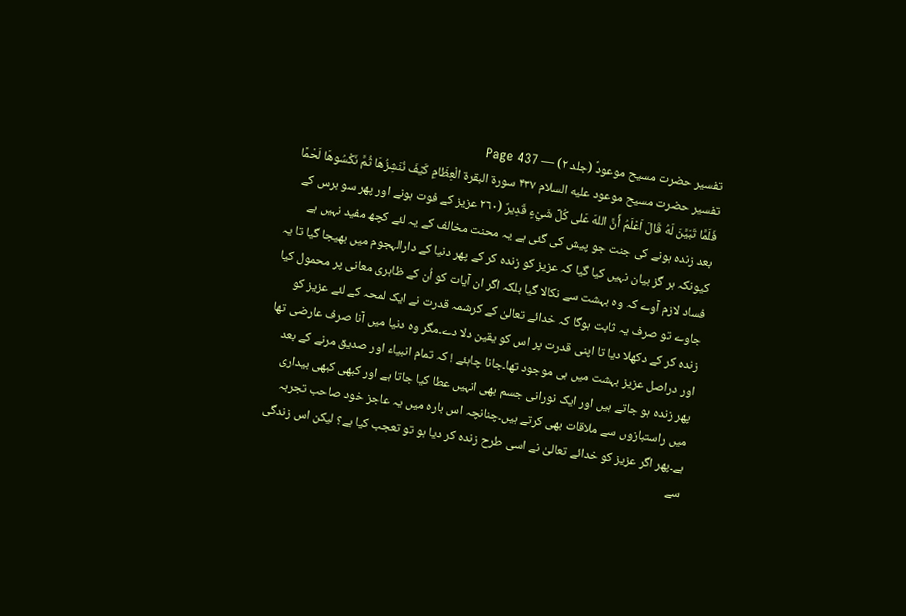تفسیر حضرت مسیح موعودؑ (جلد ۲) — Page 437
تفسیر حضرت مسیح موعود علیه السلام ۴۳۷ سورة البقرة الْعِظَامِ كَيْفَ نُنَشِزُهَا ثُمَّ نَكْسُوهَا لَحْمًا فَلَمَّا تَبَيَّنَ لَهُ قَالَ اَعْلَمُ أَنَّ اللهَ عَلى كُلِّ شَيْءٍ قَدِيرٌ (٢٦٠ عزیز کے فوت ہونے اور پھر سو برس کے بعد زندہ ہونے کی جنت جو پیش کی گئی ہے یہ محنت مخالف کے یہ لئے کچھ مفید نہیں ہے کیونکہ ہر گز بیان نہیں کیا گیا کہ عزیز کو زندہ کر کے پھر دنیا کے دارالہجوم میں بھیجا گیا تا یہ فساد لازم آوے کہ وہ بہشت سے نکالا گیا بلکہ اگر ان آیات کو اُن کے ظاہری معانی پر محمول کیا جاوے تو صرف یہ ثابت ہوگا کہ خدائے تعالیٰ کے کرشمہ قدرت نے ایک لمحہ کے لئے عزیز کو زندہ کر کے دکھلا دیا تا اپنی قدرت پر اس کو یقین دلا دے۔مگر وہ دنیا میں آنا صرف عارضی تھا اور دراصل عزیز بہشت میں ہی موجود تھا۔جانا چاہئے ! کہ تمام انبیاء اور صدیق مرنے کے بعد پھر زندہ ہو جاتے ہیں اور ایک نورانی جسم بھی انہیں عطا کیا جاتا ہے اور کبھی کبھی بیداری میں راستبازوں سے ملاقات بھی کرتے ہیں۔چنانچہ اس بارہ میں یہ عاجز خود صاحب تجربہ ہے۔پھر اگر عزیز کو خدائے تعالیٰ نے اسی طرح زندہ کر دیا ہو تو تعجب کیا ہے؟ لیکن اس زندگی سے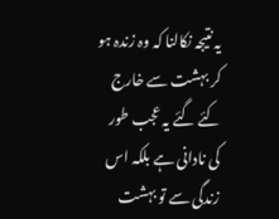یہ نتیجہ نکالنا کہ وہ زندہ ہو کر بہشت سے خارج کئے گئے یہ عجب طور کی نادانی ہے بلکہ اس زندگی سے تو بہشت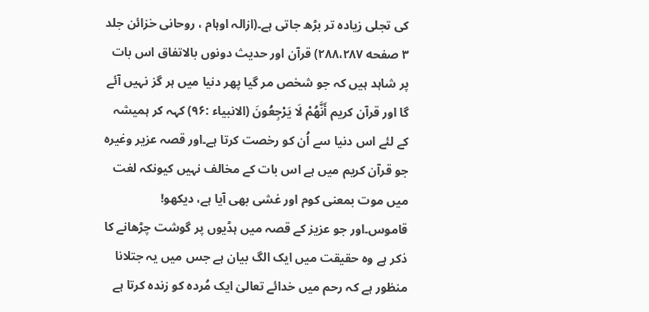کی تجلی زیادہ تر بڑھ جاتی ہے۔(ازالہ اوہام ، روحانی خزائن جلد ۳ صفحه ۲۸۸،۲۸۷) قرآن اور حدیث دونوں بالاتفاق اس بات پر شاہد ہیں کہ جو شخص مر گیا پھر دنیا میں ہر گز نہیں آئے گا اور قرآن کریم أَنَّهُمْ لَا يَرْجِعُونَ (الانبیاء :۹۶) کہہ کر ہمیشہ کے لئے اس دنیا سے اُن کو رخصت کرتا ہے۔اور قصہ عزیر وغیرہ جو قرآن کریم میں ہے اس بات کے مخالف نہیں کیونکہ لغت میں موت بمعنی کوم اور غشی بھی آیا ہے، دیکھو! قاموس۔اور جو عزیز کے قصہ میں ہڈیوں پر گوشت چڑھانے کا ذکر ہے وہ حقیقت میں ایک الگ بیان ہے جس میں یہ جتلانا منظور ہے کہ رحم میں خدائے تعالیٰ ایک مُردہ کو زندہ کرتا ہے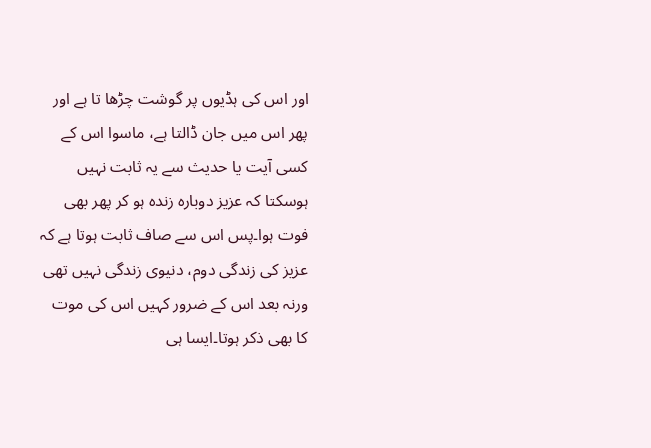اور اس کی ہڈیوں پر گوشت چڑھا تا ہے اور پھر اس میں جان ڈالتا ہے، ماسوا اس کے کسی آیت یا حدیث سے یہ ثابت نہیں ہوسکتا کہ عزیز دوبارہ زندہ ہو کر پھر بھی فوت ہوا۔پس اس سے صاف ثابت ہوتا ہے کہ عزیز کی زندگی دوم، دنیوی زندگی نہیں تھی ورنہ بعد اس کے ضرور کہیں اس کی موت کا بھی ذکر ہوتا۔ایسا ہی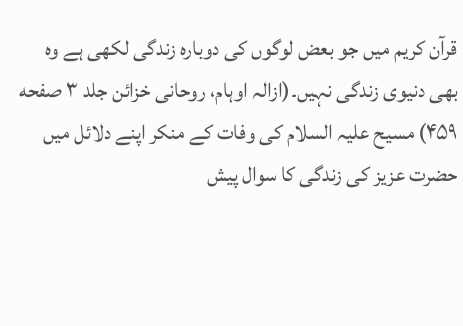قرآن کریم میں جو بعض لوگوں کی دوبارہ زندگی لکھی ہے وہ بھی دنیوی زندگی نہیں۔(ازالہ اوہام، روحانی خزائن جلد ۳ صفحه ۴۵۹) مسیح علیہ السلام کی وفات کے منکر اپنے دلائل میں حضرت عزیز کی زندگی کا سوال پیش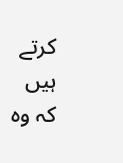کرتے ہیں کہ وہ